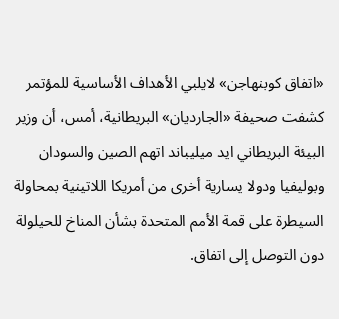«اتفاق كوبنهاجن» لايلبي الأهداف الأساسية للمؤتمر
كشفت صحيفة «الجارديان» البريطانية، أمس، أن وزير البيئة البريطاني ايد ميليباند اتهم الصين والسودان وبوليفيا ودولا يسارية أخرى من أمريكا اللاتينية بمحاولة السيطرة على قمة الأمم المتحدة بشأن المناخ للحيلولة دون التوصل إلى اتفاق.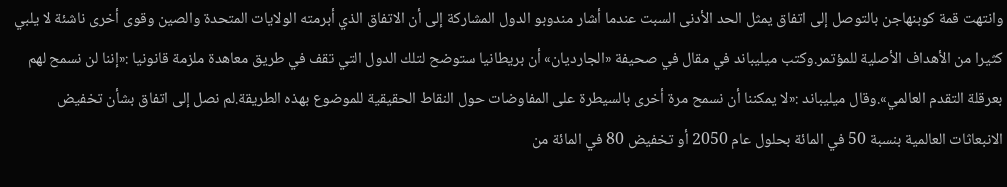وانتهت قمة كوبنهاجن بالتوصل إلى اتفاق يمثل الحد الأدنى السبت عندما أشار مندوبو الدول المشاركة إلى أن الاتفاق الذي أبرمته الولايات المتحدة والصين وقوى أخرى ناشئة لا يلبي كثيرا من الأهداف الأصلية للمؤتمر.وكتب ميليباند في مقال في صحيفة «الجارديان» أن بريطانيا ستوضح لتلك الدول التي تقف في طريق معاهدة ملزمة قانونيا :«إننا لن نسمح لهم بعرقلة التقدم العالمي».وقال ميليباند :«لا يمكننا أن نسمح مرة أخرى بالسيطرة على المفاوضات حول النقاط الحقيقية للموضوع بهذه الطريقة.لم نصل إلى اتفاق بشأن تخفيض الانبعاثات العالمية بنسبة 50 في المائة بحلول عام 2050 أو تخفيض 80 في المائة من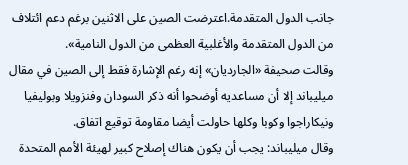جانب الدول المتقدمة.اعترضت الصين على الاثنين برغم دعم ائتلاف من الدول المتقدمة والأغلبية العظمى من الدول النامية».
وقالت صحيفة «الجارديان» إنه رغم الإشارة فقط إلى الصين في مقال ميليباند إلا أن مساعديه أوضحوا أنه ذكر السودان وفنزويلا وبوليفيا ونيكاراجوا وكوبا وكلها حاولت أيضا مقاومة توقيع اتفاق.
وقال ميليباند: يجب أن يكون هناك إصلاح كبير لهيئة الأمم المتحدة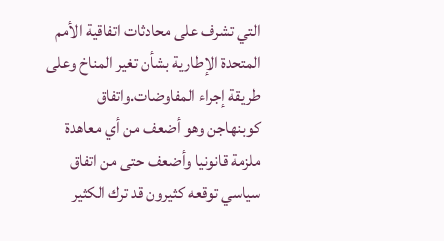التي تشرف على محادثات اتفاقية الأمم المتحدة الإطارية بشأن تغير المناخ وعلى طريقة إجراء المفاوضات.واتفاق كوبنهاجن وهو أضعف من أي معاهدة ملزمة قانونيا وأضعف حتى من اتفاق سياسي توقعه كثيرون قد ترك الكثير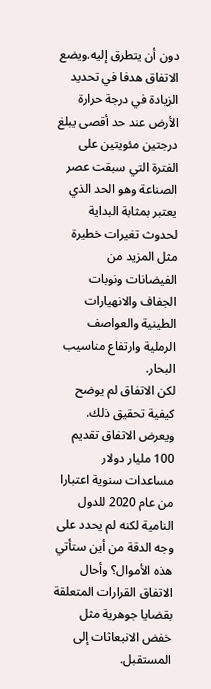دون أن يتطرق إليه.ويضع الاتفاق هدفا في تحديد الزيادة في درجة حرارة الأرض عند حد أقصى يبلغ درجتين مئويتين على الفترة التي سبقت عصر الصناعة وهو الحد الذي يعتبر بمثابة البداية لحدوث تغيرات خطيرة مثل المزيد من الفيضانات ونوبات الجفاف والانهيارات الطينية والعواصف الرملية وارتفاع مناسيب البحار.
لكن الاتفاق لم يوضح كيفية تحقيق ذلك. ويعرض الاتفاق تقديم 100 مليار دولار مساعدات سنوية اعتبارا من عام 2020 للدول النامية لكنه لم يحدد على وجه الدقة من أين ستأتي هذه الأموال؟ وأحال الاتفاق القرارات المتعلقة بقضايا جوهرية مثل خفض الانبعاثات إلى المستقبل.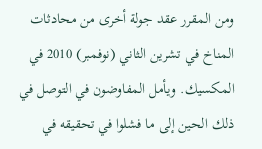ومن المقرر عقد جولة أخرى من محادثات المناخ في تشرين الثاني (نوفمبر) 2010 في المكسيك. ويأمل المفاوضون في التوصل في ذلك الحين إلى ما فشلوا في تحقيقه في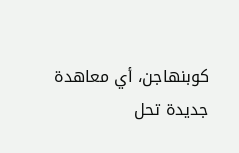كوبنهاجن، أي معاهدة جديدة تحل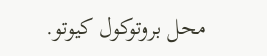محل بروتوكول كيوتو.